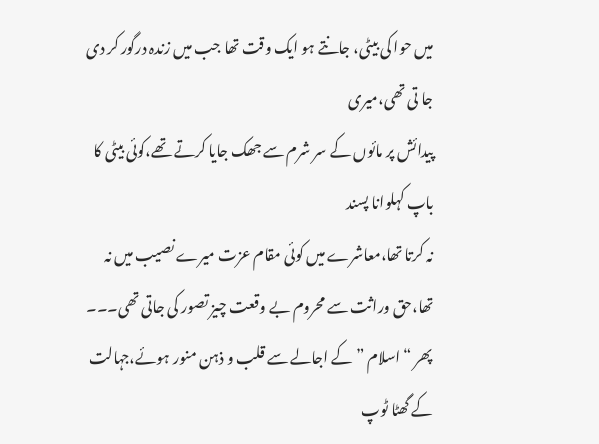میں حوا کی بیٹی، جانتے ہو ایک وقت تھا جب میں زندہ درگور کر دی جا تی تھی،میری
پیدائش پر مائوں کے سر شرم سے جھک جایا کرتے تھے،کوئی بیٹی کا باپ کہلوانا پسند
نہ کرتا تھا،معاشرے میں کوئی مقام عزت میرے نصیب میں نہ تھا،حق وراثت سے محروم بے وقعت چیز تصور کی جاتی تھی۔۔۔
پھر “اسلام ” کے اجالے سے قلب و ذہن منور ہوئے،جہالت کے گھٹا ٹوپ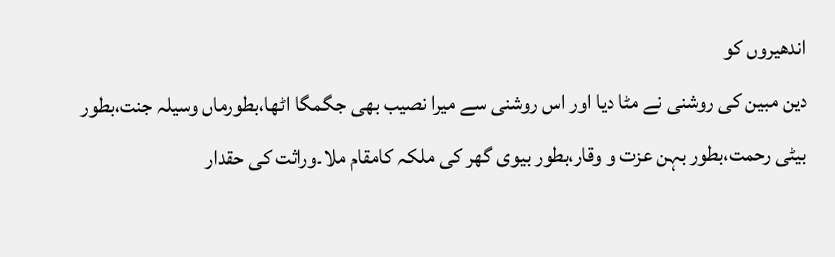اندھیروں کو
دین مبین کی روشنی نے مٹا دیا اور اس روشنی سے میرا نصیب بھی جگمگا اٹھا،بطورماں وسیلہ جنت،بطور بیٹی رحمت،بطور بہن عزت و وقار،بطور بیوی گھر کی ملکہ کامقام ملا۔وراثت کی حقدار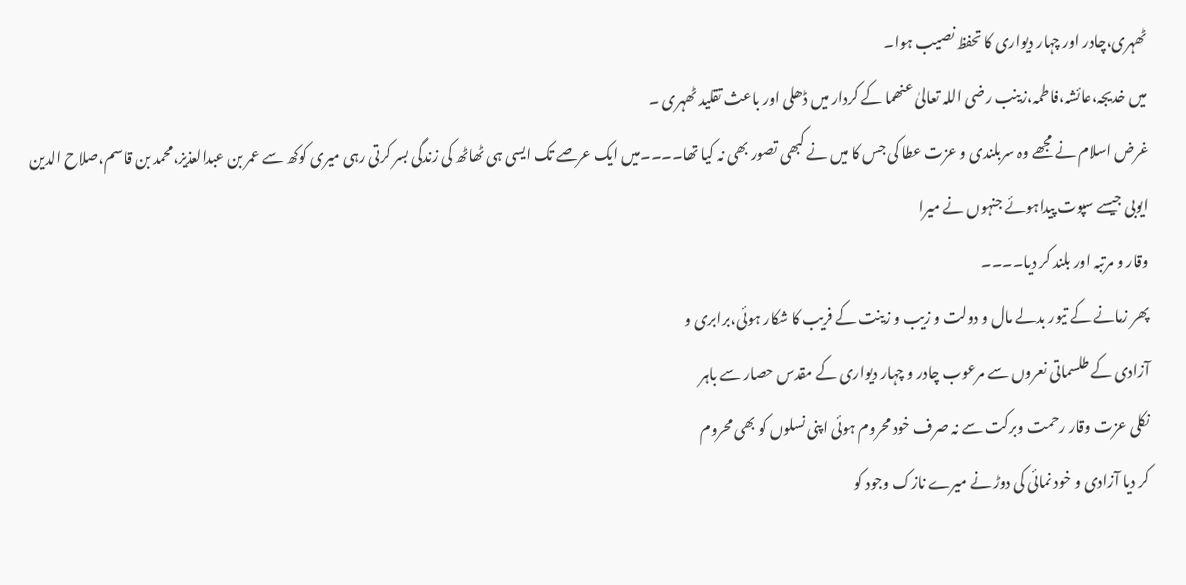ٹھہری،چادر اور چہار دیواری کا تحفظ نصیب ہوا۔
میں خدیجہ،عائشہ،فاطمہ،زینب رضی اللہ تعالیٰ عنھما کے کردار میں ڈھلی اور باعث تقلید ٹھہری ۔
غرض اسلام نے مجھے وہ سربلندی و عزت عطا کی جس کا میں نے کبھی تصور بھی نہ کیا تھا۔۔۔۔میں ایک عرصے تک ایسی ہی ٹھاٹھ کی زندگی بسر کرتی رہی میری کوکھ سے عمر بن عبدالعذیز،محمد بن قاسم،صلاح الدین ایوبی جیسے سپوت پیداہوئے جنہوں نے میرا
وقار و مرتبہ اور بلند کر دیا۔۔۔۔
پھر زمانے کے تیور بدلے مال و دولت و زیب و زینت کے فریب کا شکار ہوئی،برابری و
آزادی کے طلسماتی نعروں سے مرعوب چادر و چہار دیواری کے مقدس حصار سے باہر
نکلی عزت وقار رحمت وبرکت سے نہ صرف خود محروم ہوئی اپنی نسلوں کو بھی محروم
کر دیا آزادی و خود نمائی کی دوڑ نے میرے نازک وجود کو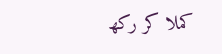کملا کر رکھ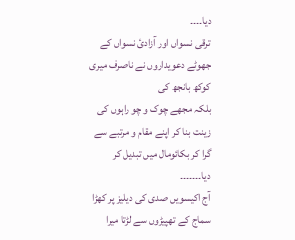دیا۔۔۔۔
ترقی نسواں اور آزادئ نسواں کے جھوٹے دعویداروں نے ناصرف میری کوکھ بانجھ کی
بلکہ مجھے چوک و چو راہوں کی زینت بنا کر اپنے مقام و مرتبے سے گرا کر بکائومال میں تبدیل کر دیا۔۔۔۔۔۔۔
آج اکیسویں صدی کی دیلیز پر کھڑا سماج کے تھپیڑوں سے لڑتا میرا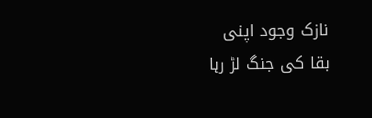نازک وجود اپنی
بقا کی جنگ لڑ رہا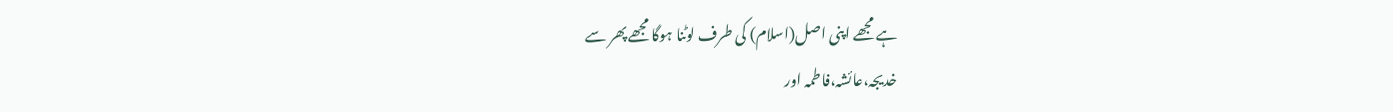ہے مجھے اپنی اصل(اسلام) کی طرف لوٹنا ہوگا مجھے پھر سے
خدیجہ،عائشہ،فاطمہ اور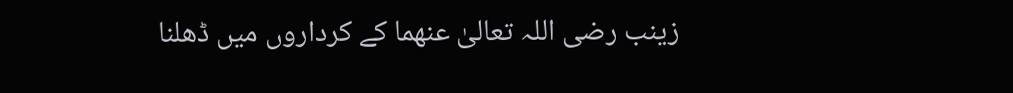زینب رضی اللہ تعالیٰ عنھما کے کرداروں میں ڈھلنا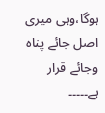ہوگا،وہی میری اصل جائے پناہ وجائے قرار ہے۔۔۔۔۔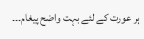ہر عورت کے لئے بہت واضح پیغام۔۔۔